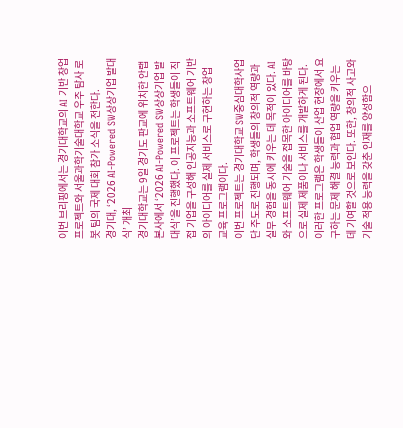이번 브리핑에서는 경기대학교의 AI 기반 창업 프로젝트와 서울과학기술대학교 우주 탐사 로봇 팀의 국제 대회 참가 소식을 전한다.
경기대, ‘2026 AI-Powered SW상상기업 발대식’ 개최
경기대학교는 9일 경기도 판교에 위치한 안랩 본사에서 ‘2026 AI-Powered SW상상기업 발대식’을 진행했다. 이 프로젝트는 학생들이 직접 기업을 구성해 인공지능과 소프트웨어 기반의 아이디어를 실제 서비스로 구현하는 창업 교육 프로그램이다.
이번 프로젝트는 경기대학교 SW중심대학사업단 주도로 진행되며, 학생들의 창의적 역량과 실무 경험을 동시에 키우는 데 목적이 있다. AI와 소프트웨어 기술을 접목한 아이디어를 바탕으로 실제 제품이나 서비스를 개발하게 된다.
이러한 프로그램은 학생들이 산업 현장에서 요구하는 문제 해결 능력과 협업 역량을 키우는 데 기여할 것으로 보인다. 또한, 창의적 사고와 기술 적용 능력을 갖춘 인재를 양성함으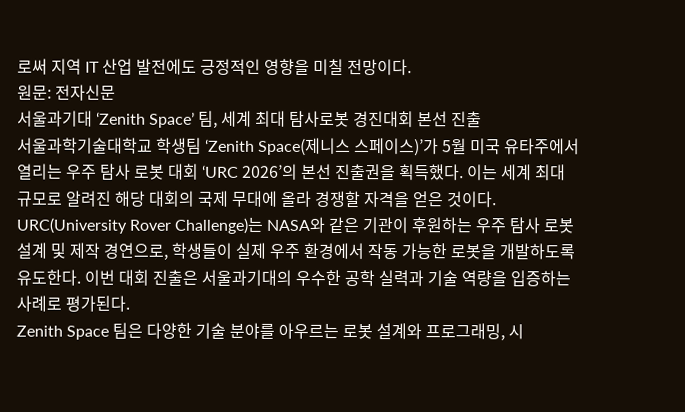로써 지역 IT 산업 발전에도 긍정적인 영향을 미칠 전망이다.
원문: 전자신문
서울과기대 ‘Zenith Space’ 팀, 세계 최대 탐사로봇 경진대회 본선 진출
서울과학기술대학교 학생팀 ‘Zenith Space(제니스 스페이스)’가 5월 미국 유타주에서 열리는 우주 탐사 로봇 대회 ‘URC 2026’의 본선 진출권을 획득했다. 이는 세계 최대 규모로 알려진 해당 대회의 국제 무대에 올라 경쟁할 자격을 얻은 것이다.
URC(University Rover Challenge)는 NASA와 같은 기관이 후원하는 우주 탐사 로봇 설계 및 제작 경연으로, 학생들이 실제 우주 환경에서 작동 가능한 로봇을 개발하도록 유도한다. 이번 대회 진출은 서울과기대의 우수한 공학 실력과 기술 역량을 입증하는 사례로 평가된다.
Zenith Space 팀은 다양한 기술 분야를 아우르는 로봇 설계와 프로그래밍, 시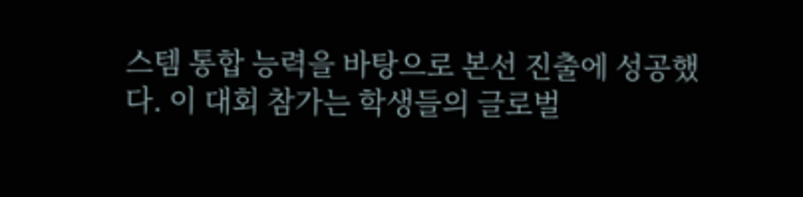스템 통합 능력을 바탕으로 본선 진출에 성공했다. 이 대회 참가는 학생들의 글로벌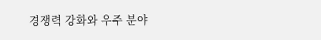경쟁력 강화와 우주 분야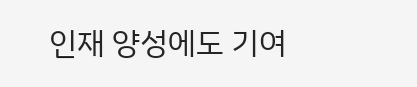인재 양성에도 기여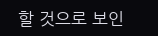할 것으로 보인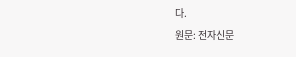다.
원문: 전자신문